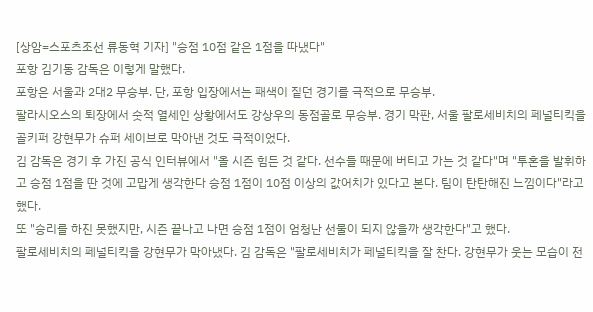[상암=스포츠조선 류동혁 기자] "승점 10점 같은 1점을 따냈다"
포항 김기동 감독은 이렇게 말했다.
포항은 서울과 2대2 무승부. 단, 포항 입장에서는 패색이 짙던 경기를 극적으로 무승부.
팔라시오스의 퇴장에서 숫적 열세인 상황에서도 강상우의 동점골로 무승부. 경기 막판, 서울 팔로세비치의 페널티킥을 골키퍼 강현무가 슈퍼 세이브로 막아낸 것도 극적이었다.
김 감독은 경기 후 가진 공식 인터뷰에서 "올 시즌 힘든 것 같다. 선수들 때문에 버티고 가는 것 같다"며 "투혼을 발휘하고 승점 1점을 딴 것에 고맙게 생각한다 승점 1점이 10점 이상의 값어치가 있다고 본다. 팀이 탄탄해진 느낌이다"라고 했다.
또 "승리를 하진 못했지만, 시즌 끝나고 나면 승점 1점이 엄청난 선물이 되지 않을까 생각한다"고 했다.
팔로세비치의 페널티킥을 강현무가 막아냈다. 김 감독은 "팔로세비치가 페널티킥을 잘 찬다. 강현무가 웃는 모습이 전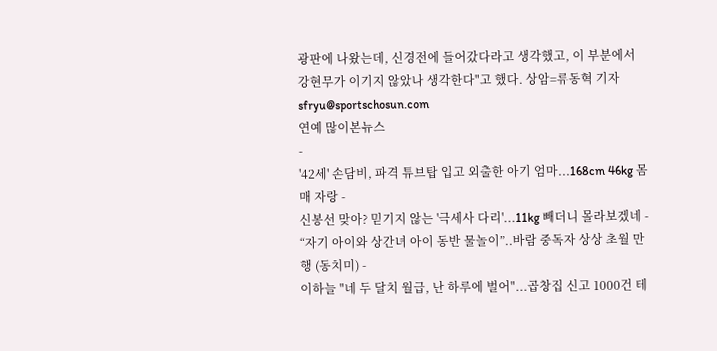광판에 나왔는데, 신경전에 들어갔다라고 생각했고, 이 부분에서 강현무가 이기지 않았나 생각한다"고 했다. 상암=류동혁 기자 sfryu@sportschosun.com
연예 많이본뉴스
-
'42세' 손담비, 파격 튜브탑 입고 외출한 아기 엄마...168cm 46kg 몸매 자랑 -
신봉선 맞아? 믿기지 않는 '극세사 다리'...11kg 빼더니 몰라보겠네 -
“자기 아이와 상간녀 아이 동반 물놀이”..바람 중독자 상상 초월 만행 (동치미) -
이하늘 "네 두 달치 월급, 난 하루에 벌어"...곱창집 신고 1000건 테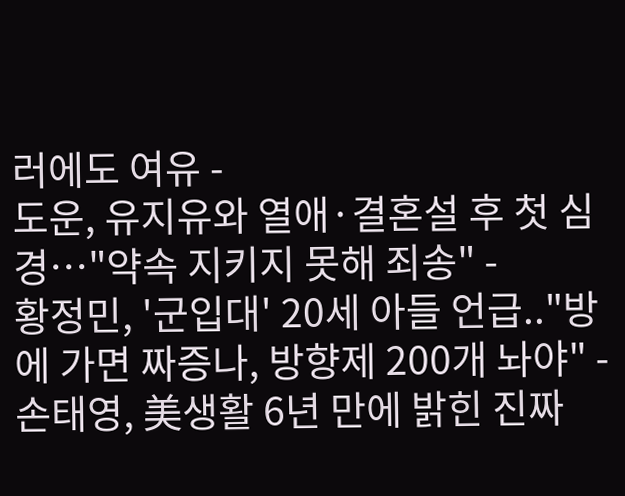러에도 여유 -
도운, 유지유와 열애·결혼설 후 첫 심경…"약속 지키지 못해 죄송" -
황정민, '군입대' 20세 아들 언급.."방에 가면 짜증나, 방향제 200개 놔야" -
손태영, 美생활 6년 만에 밝힌 진짜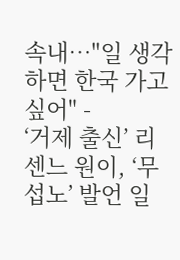속내…"일 생각하면 한국 가고 싶어" -
‘거제 출신’ 리센느 원이, ‘무섭노’ 발언 일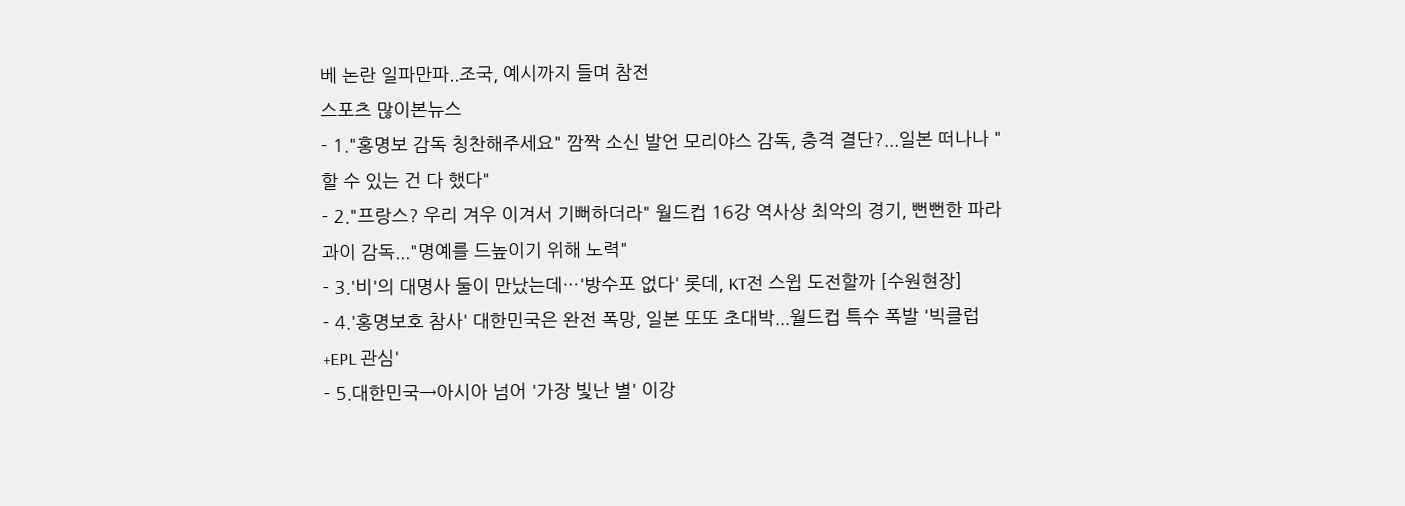베 논란 일파만파..조국, 예시까지 들며 참전
스포츠 많이본뉴스
- 1."홍명보 감독 칭찬해주세요" 깜짝 소신 발언 모리야스 감독, 충격 결단?...일본 떠나나 "할 수 있는 건 다 했다"
- 2."프랑스? 우리 겨우 이겨서 기뻐하더라" 월드컵 16강 역사상 최악의 경기, 뻔뻔한 파라과이 감독..."명예를 드높이기 위해 노력"
- 3.'비'의 대명사 둘이 만났는데…'방수포 없다' 롯데, KT전 스윕 도전할까 [수원현장]
- 4.'홍명보호 참사' 대한민국은 완전 폭망, 일본 또또 초대박...월드컵 특수 폭발 '빅클럽+EPL 관심'
- 5.대한민국→아시아 넘어 '가장 빛난 별' 이강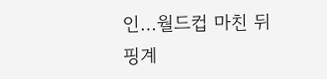인…월드컵 마친 뒤 핑계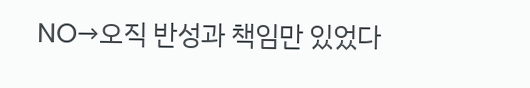NO→오직 반성과 책임만 있었다